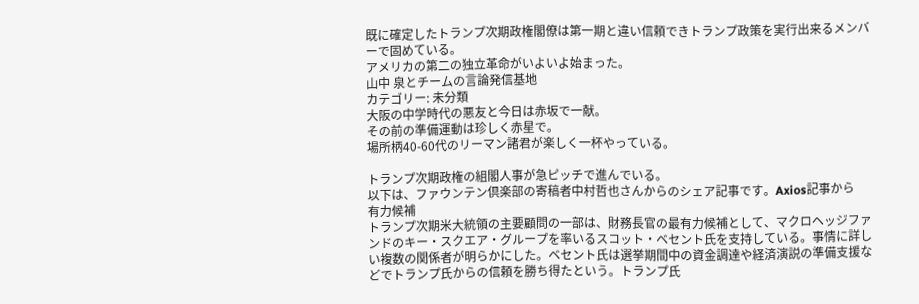既に確定したトランプ次期政権閣僚は第一期と違い信頼できトランプ政策を実行出来るメンバーで固めている。
アメリカの第二の独立革命がいよいよ始まった。
山中 泉とチームの言論発信基地
カテゴリー: 未分類
大阪の中学時代の悪友と今日は赤坂で一献。
その前の準備運動は珍しく赤星で。
場所柄40-60代のリーマン諸君が楽しく一杯やっている。

トランプ次期政権の組閣人事が急ピッチで進んでいる。
以下は、ファウンテン倶楽部の寄稿者中村哲也さんからのシェア記事です。Axios記事から
有力候補
トランプ次期米大統領の主要顧問の一部は、財務長官の最有力候補として、マクロヘッジファンドのキー・スクエア・グループを率いるスコット・ベセント氏を支持している。事情に詳しい複数の関係者が明らかにした。ベセント氏は選挙期間中の資金調達や経済演説の準備支援などでトランプ氏からの信頼を勝ち得たという。トランプ氏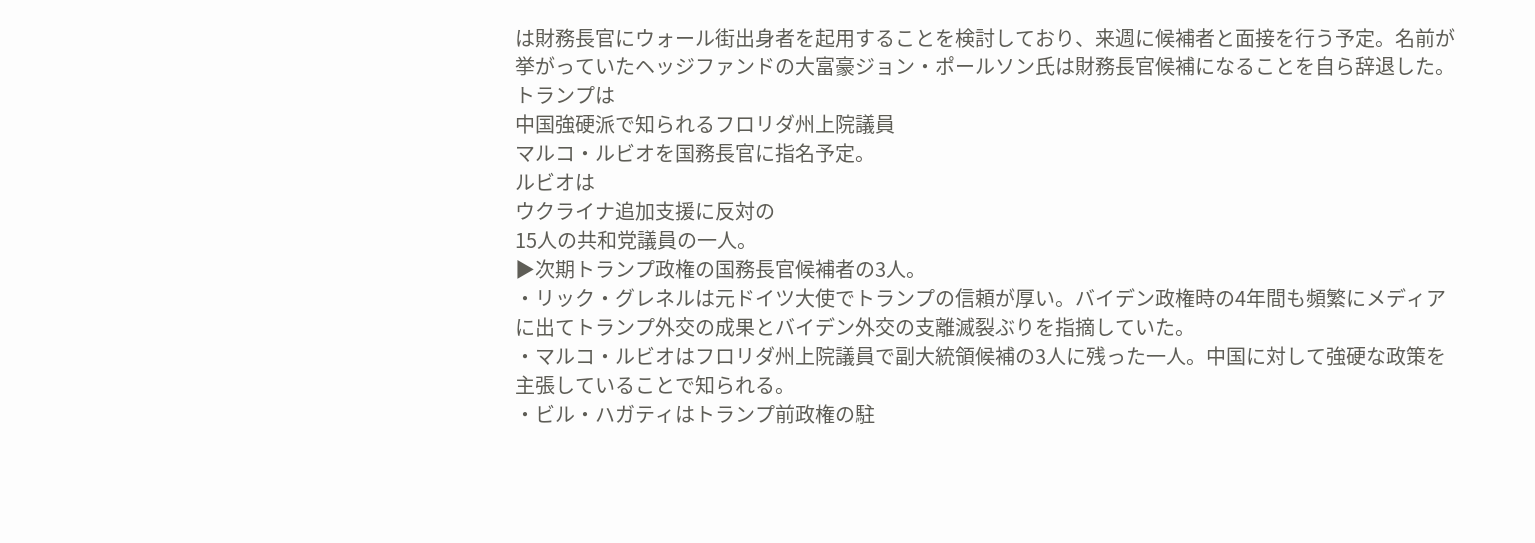は財務長官にウォール街出身者を起用することを検討しており、来週に候補者と面接を行う予定。名前が挙がっていたヘッジファンドの大富豪ジョン・ポールソン氏は財務長官候補になることを自ら辞退した。
トランプは
中国強硬派で知られるフロリダ州上院議員
マルコ・ルビオを国務長官に指名予定。
ルビオは
ウクライナ追加支援に反対の
15人の共和党議員の一人。
▶次期トランプ政権の国務長官候補者の3人。
・リック・グレネルは元ドイツ大使でトランプの信頼が厚い。バイデン政権時の4年間も頻繁にメディアに出てトランプ外交の成果とバイデン外交の支離滅裂ぶりを指摘していた。
・マルコ・ルビオはフロリダ州上院議員で副大統領候補の3人に残った一人。中国に対して強硬な政策を主張していることで知られる。
・ビル・ハガティはトランプ前政権の駐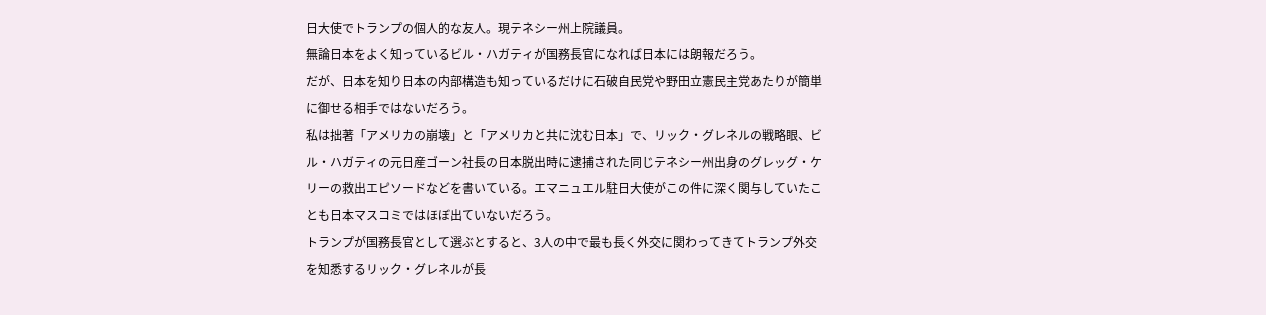日大使でトランプの個人的な友人。現テネシー州上院議員。
無論日本をよく知っているビル・ハガティが国務長官になれば日本には朗報だろう。
だが、日本を知り日本の内部構造も知っているだけに石破自民党や野田立憲民主党あたりが簡単に御せる相手ではないだろう。
私は拙著「アメリカの崩壊」と「アメリカと共に沈む日本」で、リック・グレネルの戦略眼、ビル・ハガティの元日産ゴーン社長の日本脱出時に逮捕された同じテネシー州出身のグレッグ・ケリーの救出エピソードなどを書いている。エマニュエル駐日大使がこの件に深く関与していたことも日本マスコミではほぼ出ていないだろう。
トランプが国務長官として選ぶとすると、3人の中で最も長く外交に関わってきてトランプ外交を知悉するリック・グレネルが長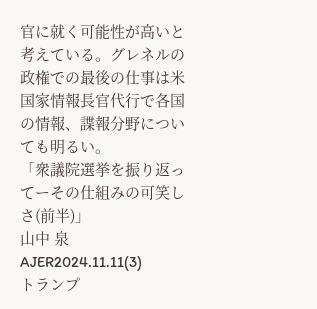官に就く可能性が高いと考えている。グレネルの政権での最後の仕事は米国家情報長官代行で各国の情報、諜報分野についても明るい。
「衆議院選挙を振り返ってーその仕組みの可笑しさ(前半)」
山中 泉 AJER2024.11.11(3)
トランプ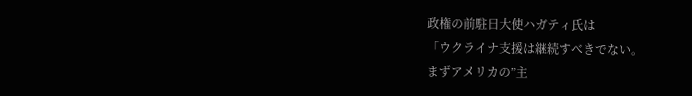政権の前駐日大使ハガティ氏は
「ウクライナ支援は継続すべきでない。
まずアメリカの”主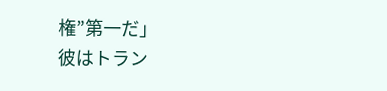権”第一だ」
彼はトラン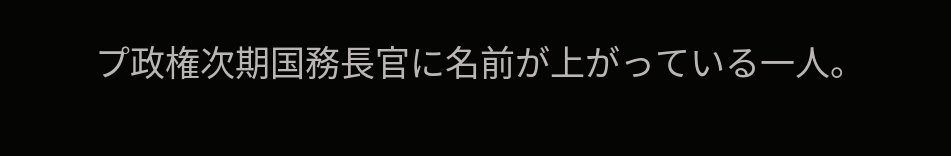プ政権次期国務長官に名前が上がっている一人。